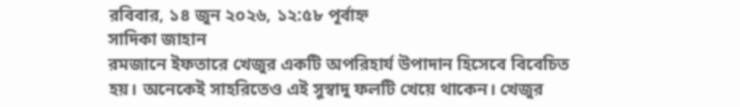রবিবার, ১৪ জুন ২০২৬, ১২:৫৮ পূর্বাহ্ন
সাদিকা জাহান
রমজানে ইফতারে খেজুর একটি অপরিহার্য উপাদান হিসেবে বিবেচিত হয়। অনেকেই সাহরিতেও এই সুস্বাদু ফলটি খেয়ে থাকেন। খেজুর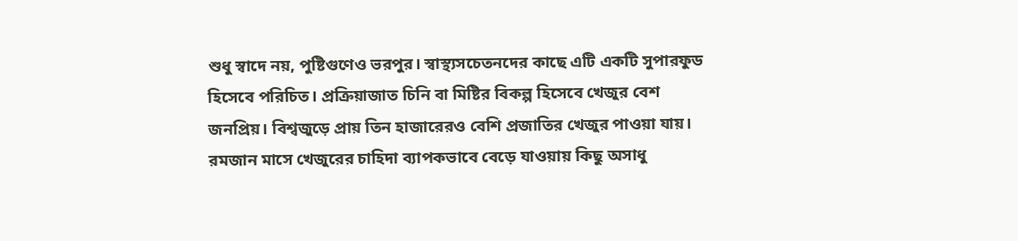শুধু স্বাদে নয়, পুষ্টিগুণেও ভরপুর। স্বাস্থ্যসচেতনদের কাছে এটি একটি সুপারফুড হিসেবে পরিচিত। প্রক্রিয়াজাত চিনি বা মিষ্টির বিকল্প হিসেবে খেজুর বেশ জনপ্রিয়। বিশ্বজুড়ে প্রায় তিন হাজারেরও বেশি প্রজাতির খেজুর পাওয়া যায়।
রমজান মাসে খেজুরের চাহিদা ব্যাপকভাবে বেড়ে যাওয়ায় কিছু অসাধু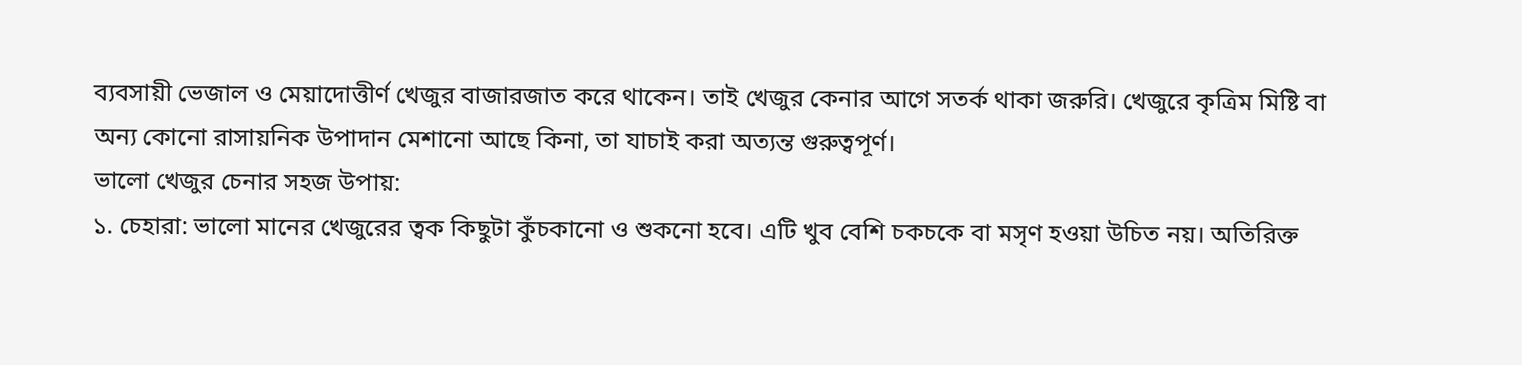ব্যবসায়ী ভেজাল ও মেয়াদোত্তীর্ণ খেজুর বাজারজাত করে থাকেন। তাই খেজুর কেনার আগে সতর্ক থাকা জরুরি। খেজুরে কৃত্রিম মিষ্টি বা অন্য কোনো রাসায়নিক উপাদান মেশানো আছে কিনা, তা যাচাই করা অত্যন্ত গুরুত্বপূর্ণ।
ভালো খেজুর চেনার সহজ উপায়:
১. চেহারা: ভালো মানের খেজুরের ত্বক কিছুটা কুঁচকানো ও শুকনো হবে। এটি খুব বেশি চকচকে বা মসৃণ হওয়া উচিত নয়। অতিরিক্ত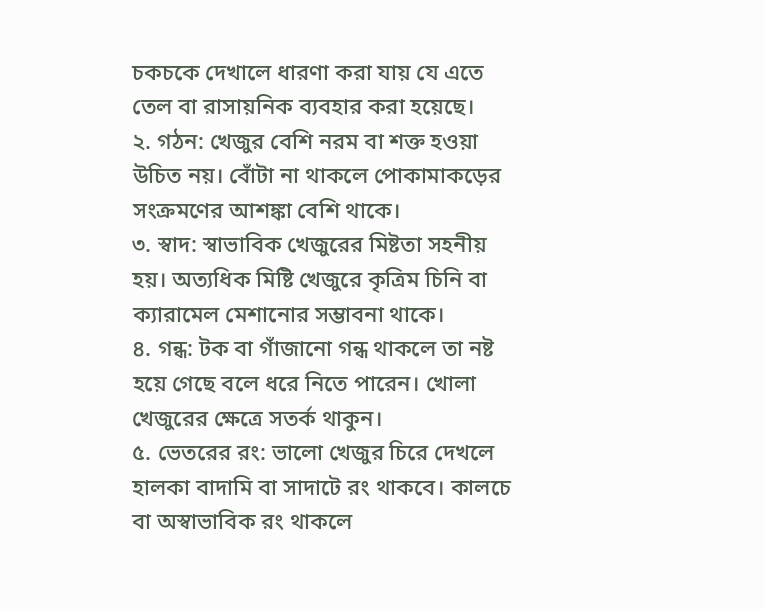চকচকে দেখালে ধারণা করা যায় যে এতে তেল বা রাসায়নিক ব্যবহার করা হয়েছে।
২. গঠন: খেজুর বেশি নরম বা শক্ত হওয়া উচিত নয়। বোঁটা না থাকলে পোকামাকড়ের সংক্রমণের আশঙ্কা বেশি থাকে।
৩. স্বাদ: স্বাভাবিক খেজুরের মিষ্টতা সহনীয় হয়। অত্যধিক মিষ্টি খেজুরে কৃত্রিম চিনি বা ক্যারামেল মেশানোর সম্ভাবনা থাকে।
৪. গন্ধ: টক বা গাঁজানো গন্ধ থাকলে তা নষ্ট হয়ে গেছে বলে ধরে নিতে পারেন। খোলা খেজুরের ক্ষেত্রে সতর্ক থাকুন।
৫. ভেতরের রং: ভালো খেজুর চিরে দেখলে হালকা বাদামি বা সাদাটে রং থাকবে। কালচে বা অস্বাভাবিক রং থাকলে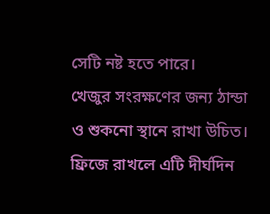সেটি নষ্ট হতে পারে।
খেজুর সংরক্ষণের জন্য ঠান্ডা ও শুকনো স্থানে রাখা উচিত। ফ্রিজে রাখলে এটি দীর্ঘদিন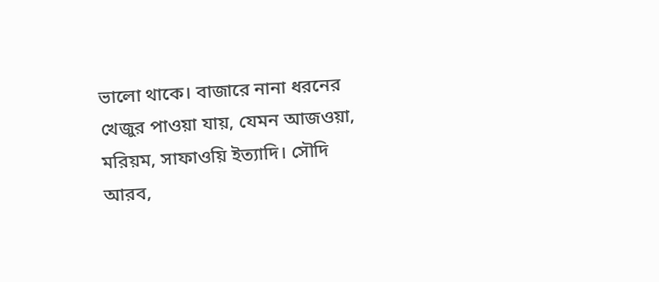ভালো থাকে। বাজারে নানা ধরনের খেজুর পাওয়া যায়, যেমন আজওয়া, মরিয়ম, সাফাওয়ি ইত্যাদি। সৌদি আরব,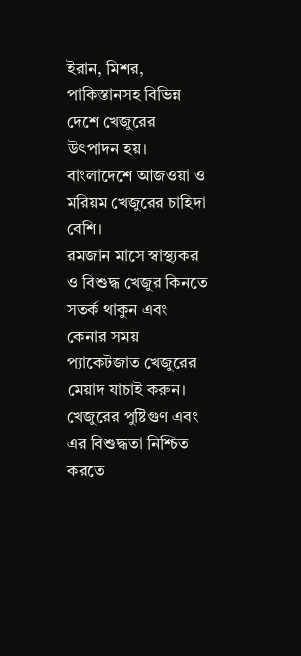ইরান, মিশর, পাকিস্তানসহ বিভিন্ন দেশে খেজুরের উৎপাদন হয়। বাংলাদেশে আজওয়া ও মরিয়ম খেজুরের চাহিদা বেশি।
রমজান মাসে স্বাস্থ্যকর ও বিশুদ্ধ খেজুর কিনতে সতর্ক থাকুন এবং কেনার সময় প্যাকেটজাত খেজুরের মেয়াদ যাচাই করুন। খেজুরের পুষ্টিগুণ এবং এর বিশুদ্ধতা নিশ্চিত করতে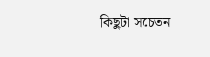কিছুটা সচেতন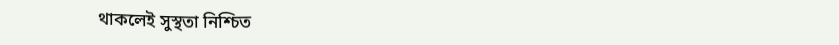থাকলেই সুস্থতা নিশ্চিত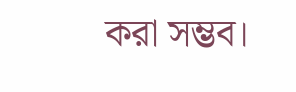করা সম্ভব।